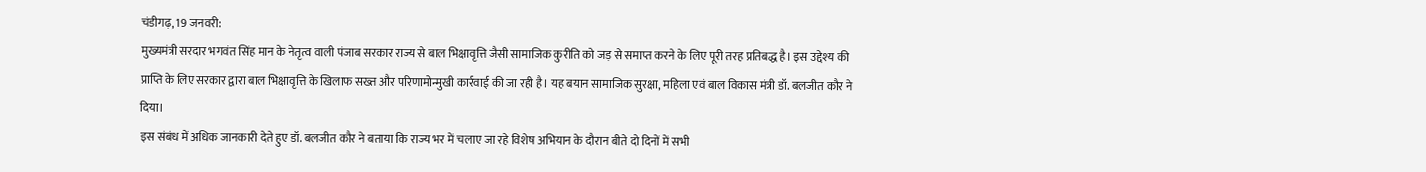चंडीगढ़, 19 जनवरी:
मुख्यमंत्री सरदार भगवंत सिंह मान के नेतृत्व वाली पंजाब सरकार राज्य से बाल भिक्षावृत्ति जैसी सामाजिक कुरीति को जड़ से समाप्त करने के लिए पूरी तरह प्रतिबद्ध है। इस उद्देश्य की प्राप्ति के लिए सरकार द्वारा बाल भिक्षावृत्ति के खिलाफ सख्त और परिणामोन्मुखी कार्रवाई की जा रही है। यह बयान सामाजिक सुरक्षा, महिला एवं बाल विकास मंत्री डॉ. बलजीत कौर ने दिया।
इस संबंध में अधिक जानकारी देते हुए डॉ. बलजीत कौर ने बताया कि राज्य भर में चलाए जा रहे विशेष अभियान के दौरान बीते दो दिनों में सभी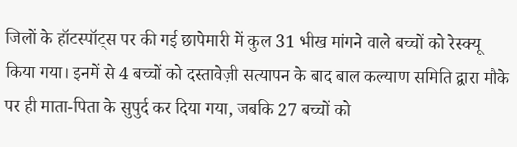जिलों के हॉटस्पॉट्स पर की गई छापेमारी में कुल 31 भीख मांगने वाले बच्चों को रेस्क्यू किया गया। इनमें से 4 बच्चों को दस्तावेज़ी सत्यापन के बाद बाल कल्याण समिति द्वारा मौके पर ही माता-पिता के सुपुर्द कर दिया गया, जबकि 27 बच्चों को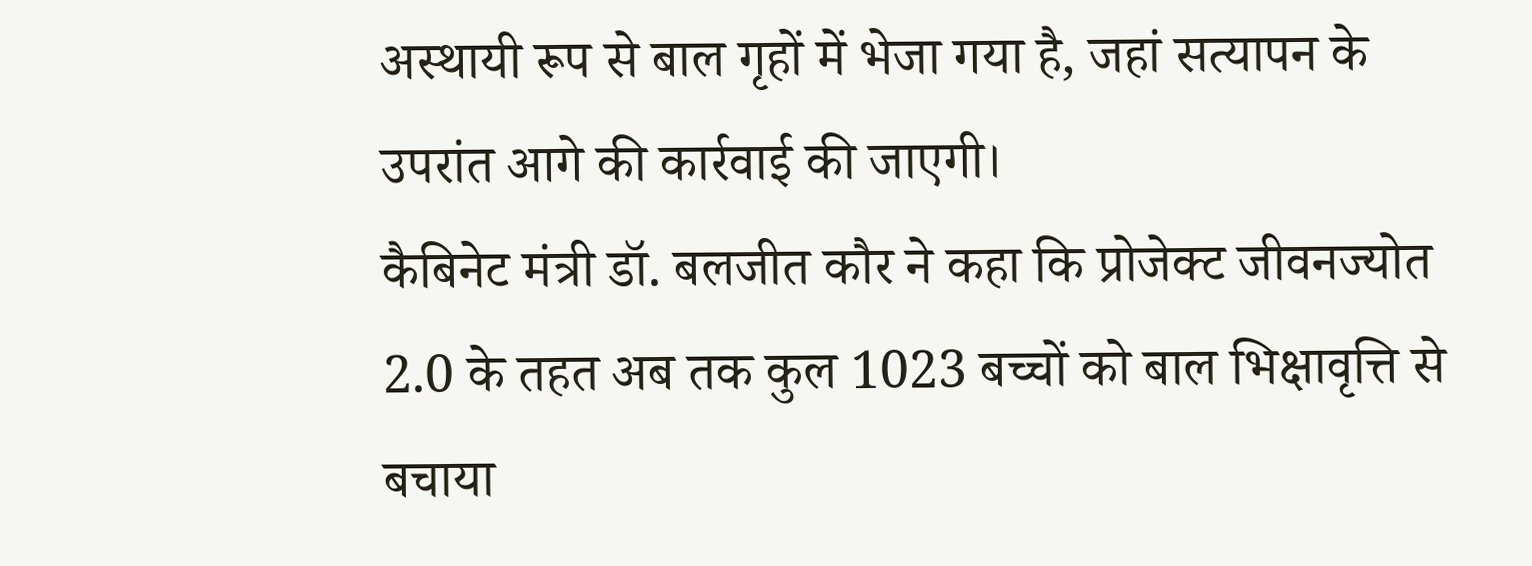अस्थायी रूप से बाल गृहों में भेजा गया है, जहां सत्यापन के उपरांत आगे की कार्रवाई की जाएगी।
कैबिनेट मंत्री डॉ. बलजीत कौर ने कहा कि प्रोजेक्ट जीवनज्योत 2.0 के तहत अब तक कुल 1023 बच्चों को बाल भिक्षावृत्ति से बचाया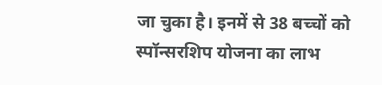जा चुका है। इनमें से 38 बच्चों को स्पॉन्सरशिप योजना का लाभ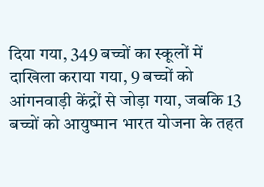दिया गया, 349 बच्चों का स्कूलों में दाखिला कराया गया, 9 बच्चों को आंगनवाड़ी केंद्रों से जोड़ा गया, जबकि 13 बच्चों को आयुष्मान भारत योजना के तहत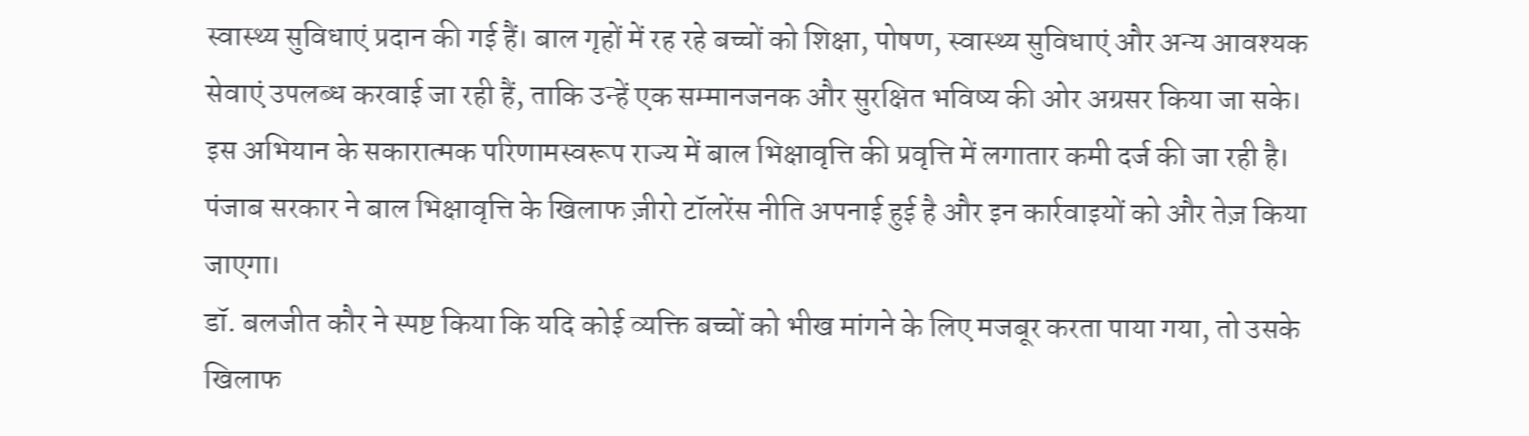स्वास्थ्य सुविधाएं प्रदान की गई हैं। बाल गृहों में रह रहे बच्चों को शिक्षा, पोषण, स्वास्थ्य सुविधाएं और अन्य आवश्यक सेवाएं उपलब्ध करवाई जा रही हैं, ताकि उन्हें एक सम्मानजनक और सुरक्षित भविष्य की ओर अग्रसर किया जा सके।
इस अभियान के सकारात्मक परिणामस्वरूप राज्य में बाल भिक्षावृत्ति की प्रवृत्ति में लगातार कमी दर्ज की जा रही है। पंजाब सरकार ने बाल भिक्षावृत्ति के खिलाफ ज़ीरो टॉलरेंस नीति अपनाई हुई है और इन कार्रवाइयों को और तेज़ किया जाएगा।
डॉ. बलजीत कौर ने स्पष्ट किया कि यदि कोई व्यक्ति बच्चों को भीख मांगने के लिए मजबूर करता पाया गया, तो उसके खिलाफ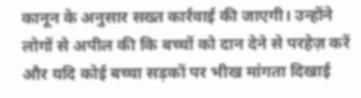कानून के अनुसार सख्त कार्रवाई की जाएगी। उन्होंने लोगों से अपील की कि बच्चों को दान देने से परहेज़ करें और यदि कोई बच्चा सड़कों पर भीख मांगता दिखाई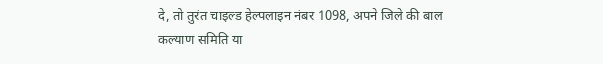दे, तो तुरंत चाइल्ड हेल्पलाइन नंबर 1098, अपने जिले की बाल कल्याण समिति या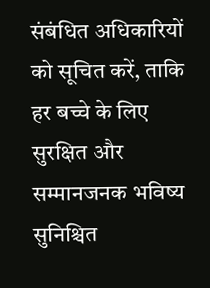संबंधित अधिकारियों को सूचित करें, ताकि हर बच्चे के लिए सुरक्षित और सम्मानजनक भविष्य सुनिश्चित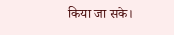किया जा सके।